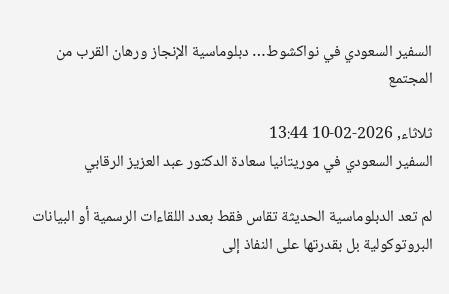السفير السعودي في نواكشوط… دبلوماسية الإنجاز ورهان القرب من المجتمع

ثلاثاء, 2026-02-10 13:44
السفير السعودي في موريتانيا سعادة الدكتور عبد العزيز الرقابي

لم تعد الدبلوماسية الحديثة تقاس فقط بعدد اللقاءات الرسمية أو البيانات البروتوكولية بل بقدرتها على النفاذ إلى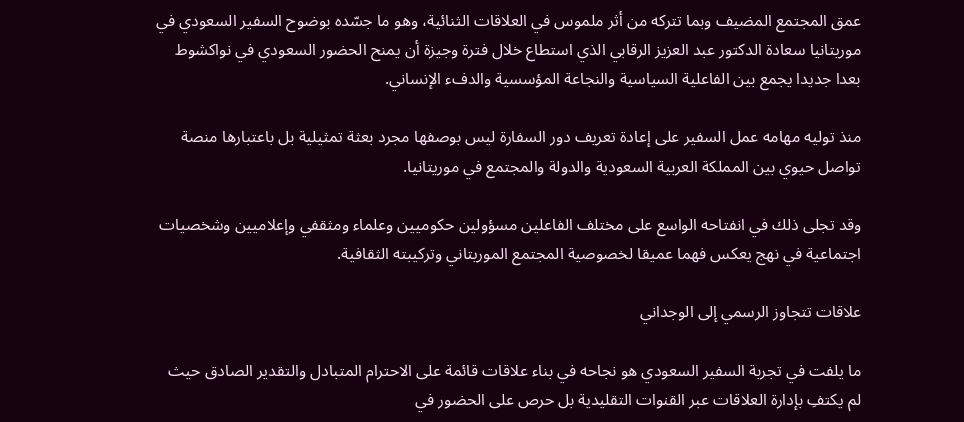عمق المجتمع المضيف وبما تتركه من أثر ملموس في العلاقات الثنائية، وهو ما جسّده بوضوح السفير السعودي في موريتانيا سعادة الدكتور عبد العزيز الرقابي الذي استطاع خلال فترة وجيزة أن يمنح الحضور السعودي في نواكشوط بعدا جديدا يجمع بين الفاعلية السياسية والنجاعة المؤسسية والدفء الإنساني.

منذ توليه مهامه عمل السفير على إعادة تعريف دور السفارة ليس بوصفها مجرد بعثة تمثيلية بل باعتبارها منصة تواصل حيوي بين المملكة العربية السعودية والدولة والمجتمع في موريتانيا.

وقد تجلى ذلك في انفتاحه الواسع على مختلف الفاعلين مسؤولين حكوميين وعلماء ومثقفي وإعلاميين وشخصيات اجتماعية في نهج يعكس فهما عميقا لخصوصية المجتمع الموريتاني وتركيبته الثقافية.

علاقات تتجاوز الرسمي إلى الوجداني

ما يلفت في تجربة السفير السعودي هو نجاحه في بناء علاقات قائمة على الاحترام المتبادل والتقدير الصادق حيث لم يكتفِ بإدارة العلاقات عبر القنوات التقليدية بل حرص على الحضور في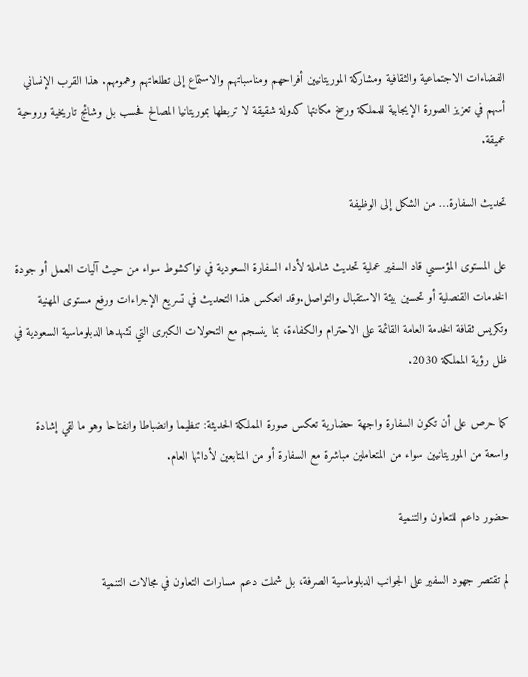الفضاءات الاجتماعية والثقافية ومشاركة الموريتانيين أفراحهم ومناسباتهم والاستماع إلى تطلعاتهم وهمومهم. هذا القرب الإنساني أسهم في تعزيز الصورة الإيجابية للمملكة ورسخ مكانتها كدولة شقيقة لا تربطها بموريتانيا المصالح فحسب بل وشائج تاريخية وروحية عميقة.

تحديث السفارة… من الشكل إلى الوظيفة

على المستوى المؤسسي قاد السفير عملية تحديث شاملة لأداء السفارة السعودية في نواكشوط سواء من حيث آليات العمل أو جودة الخدمات القنصلية أو تحسين بيئة الاستقبال والتواصل.وقد انعكس هذا التحديث في تسريع الإجراءات ورفع مستوى المهنية وتكريس ثقافة الخدمة العامة القائمة على الاحترام والكفاءة، بما ينسجم مع التحولات الكبرى التي تشهدها الدبلوماسية السعودية في ظل رؤية المملكة 2030.

كما حرص على أن تكون السفارة واجهة حضارية تعكس صورة المملكة الحديثة: تنظيما وانضباطا وانفتاحا وهو ما لقي إشادة واسعة من الموريتانيين سواء من المتعاملين مباشرة مع السفارة أو من المتابعين لأدائها العام.

حضور داعم للتعاون والتنمية

لم تقتصر جهود السفير على الجوانب الدبلوماسية الصرفة، بل شملت دعم مسارات التعاون في مجالات التنمية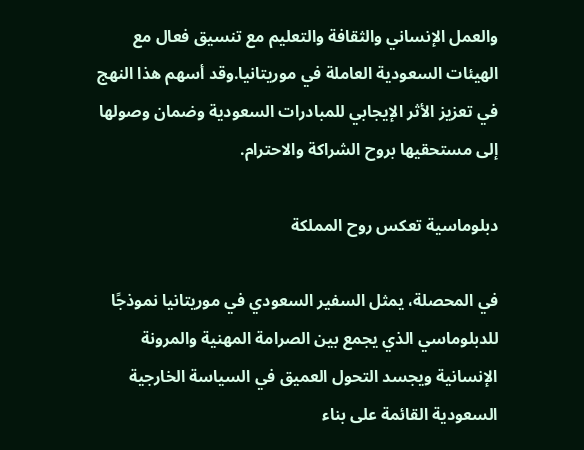والعمل الإنساني والثقافة والتعليم مع تنسيق فعال مع الهيئات السعودية العاملة في موريتانيا.وقد أسهم هذا النهج في تعزيز الأثر الإيجابي للمبادرات السعودية وضمان وصولها إلى مستحقيها بروح الشراكة والاحترام.

دبلوماسية تعكس روح المملكة

في المحصلة، يمثل السفير السعودي في موريتانيا نموذجًا للدبلوماسي الذي يجمع بين الصرامة المهنية والمرونة الإنسانية ويجسد التحول العميق في السياسة الخارجية السعودية القائمة على بناء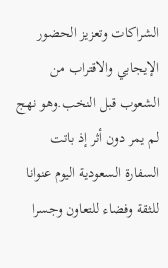الشراكات وتعزيز الحضور الإيجابي والاقتراب من الشعوب قبل النخب.وهو نهج لم يمر دون أثر إذ باتت السفارة السعودية اليوم عنوانا للثقة وفضاء للتعاون وجسرا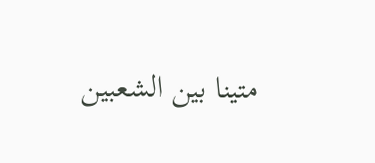متينا بين الشعبين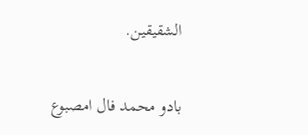الشقيقين.

بادو محمد فال امصبوع